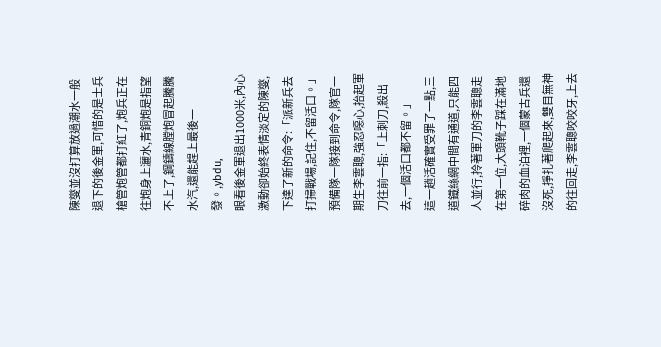陳燮並沒打算放過潮水一般退下的後金軍,可惜的是士兵槍管炮管都打紅了,炮兵正在往炮身上灑水,青銅炮是指望不上了,鋼鑄線膛炮冒起騰騰水汽,還能趕上最後一發。,ybdu,
眼看後金軍退出1000米,內心激動卻始終表情淡定的陳燮,下達了新的命令:「派新兵去打掃戰場,記住,不留活口。」
預備隊一隊接到命令,隊官一期生李雲聰,強忍噁心,抬起軍刀往前一指:「上刺刀,殺出去,一個活口都不留。」
這一趟活確實受罪了一點,三道鐵絲網中間有通道,只能四人並行,拎著軍刀的李雲聰走在第一位,大頭靴子踩在滿地碎肉的血泊裡,一個蒙古兵還沒死,掙扎著爬起來,雙目無神的往回走,李雲聰咬咬牙,上去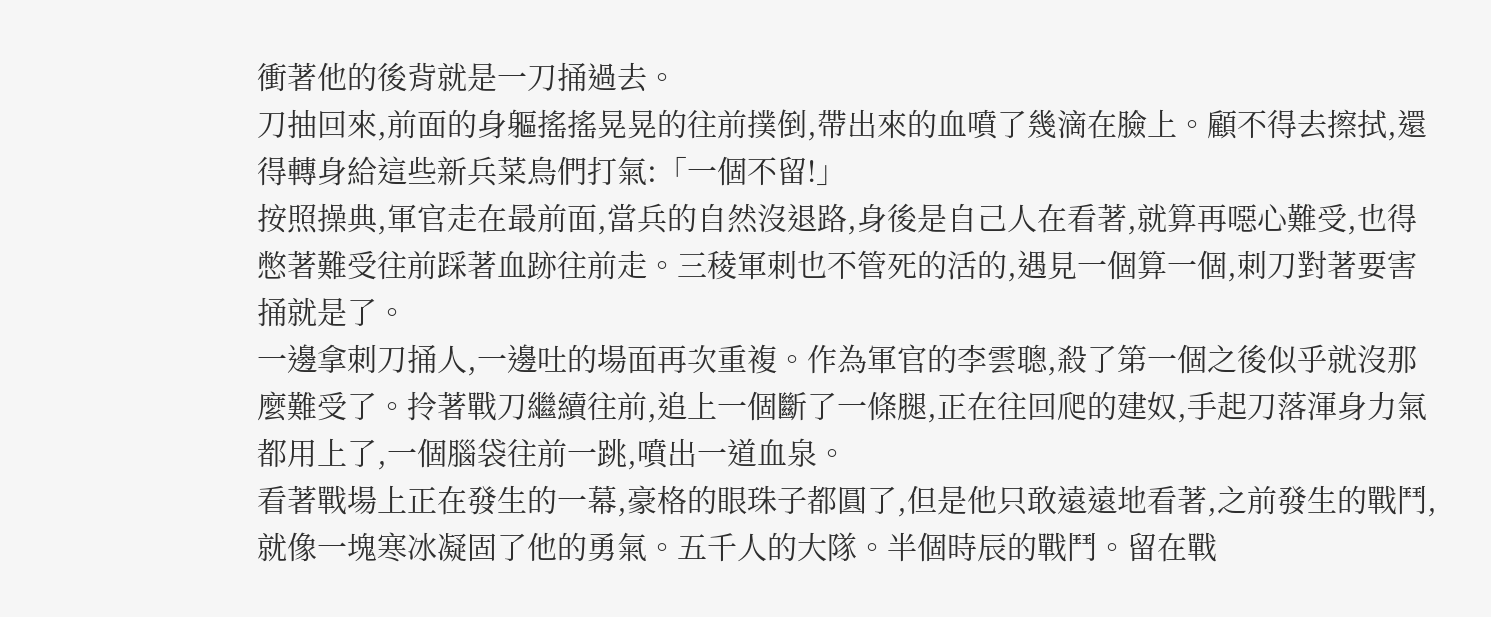衝著他的後背就是一刀捅過去。
刀抽回來,前面的身軀搖搖晃晃的往前撲倒,帶出來的血噴了幾滴在臉上。顧不得去擦拭,還得轉身給這些新兵菜鳥們打氣:「一個不留!」
按照操典,軍官走在最前面,當兵的自然沒退路,身後是自己人在看著,就算再噁心難受,也得憋著難受往前踩著血跡往前走。三稜軍刺也不管死的活的,遇見一個算一個,刺刀對著要害捅就是了。
一邊拿刺刀捅人,一邊吐的場面再次重複。作為軍官的李雲聰,殺了第一個之後似乎就沒那麼難受了。拎著戰刀繼續往前,追上一個斷了一條腿,正在往回爬的建奴,手起刀落渾身力氣都用上了,一個腦袋往前一跳,噴出一道血泉。
看著戰場上正在發生的一幕,豪格的眼珠子都圓了,但是他只敢遠遠地看著,之前發生的戰鬥,就像一塊寒冰凝固了他的勇氣。五千人的大隊。半個時辰的戰鬥。留在戰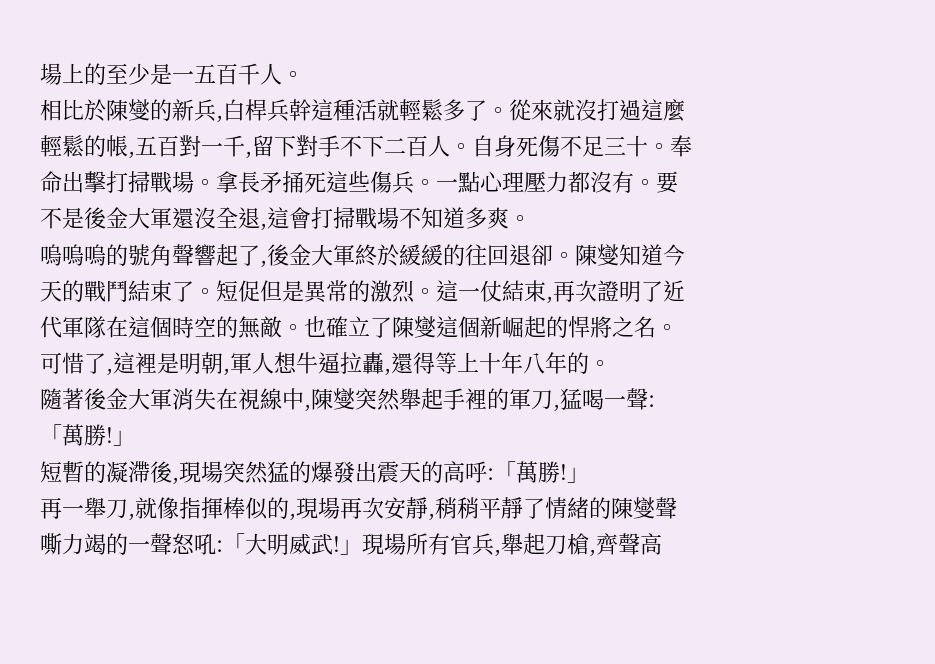場上的至少是一五百千人。
相比於陳燮的新兵,白桿兵幹這種活就輕鬆多了。從來就沒打過這麼輕鬆的帳,五百對一千,留下對手不下二百人。自身死傷不足三十。奉命出擊打掃戰場。拿長矛捅死這些傷兵。一點心理壓力都沒有。要不是後金大軍還沒全退,這會打掃戰場不知道多爽。
嗚嗚嗚的號角聲響起了,後金大軍終於緩緩的往回退卻。陳燮知道今天的戰鬥結束了。短促但是異常的激烈。這一仗結束,再次證明了近代軍隊在這個時空的無敵。也確立了陳燮這個新崛起的悍將之名。可惜了,這裡是明朝,軍人想牛逼拉轟,還得等上十年八年的。
隨著後金大軍消失在視線中,陳燮突然舉起手裡的軍刀,猛喝一聲:「萬勝!」
短暫的凝滯後,現場突然猛的爆發出震天的高呼:「萬勝!」
再一舉刀,就像指揮棒似的,現場再次安靜,稍稍平靜了情緒的陳燮聲嘶力竭的一聲怒吼:「大明威武!」現場所有官兵,舉起刀槍,齊聲高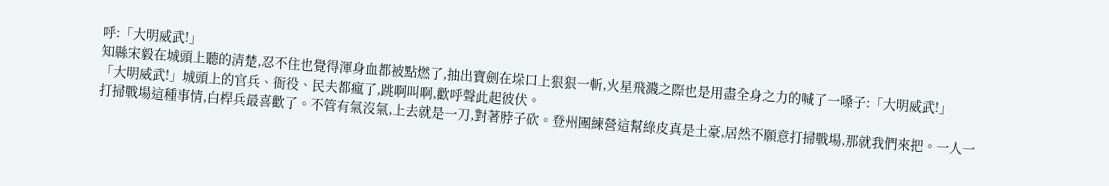呼:「大明威武!」
知縣宋毅在城頭上聽的清楚,忍不住也覺得渾身血都被點燃了,抽出寶劍在垛口上狠狠一斬,火星飛濺之際也是用盡全身之力的喊了一嗓子:「大明威武!」
「大明威武!」城頭上的官兵、衙役、民夫都瘋了,跳啊叫啊,歡呼聲此起彼伏。
打掃戰場這種事情,白桿兵最喜歡了。不管有氣沒氣,上去就是一刀,對著脖子砍。登州團練營這幫綠皮真是土豪,居然不願意打掃戰場,那就我們來把。一人一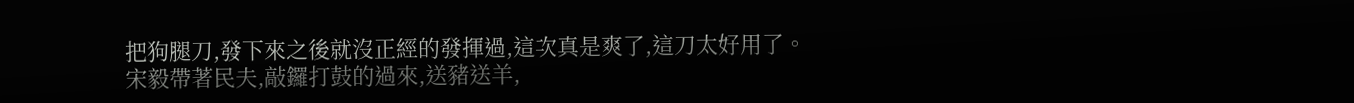把狗腿刀,發下來之後就沒正經的發揮過,這次真是爽了,這刀太好用了。
宋毅帶著民夫,敲鑼打鼓的過來,送豬送羊,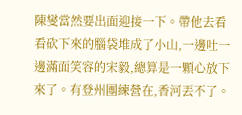陳燮當然要出面迎接一下。帶他去看看砍下來的腦袋堆成了小山,一邊吐一邊滿面笑容的宋毅,總算是一顆心放下來了。有登州團練營在,香河丟不了。